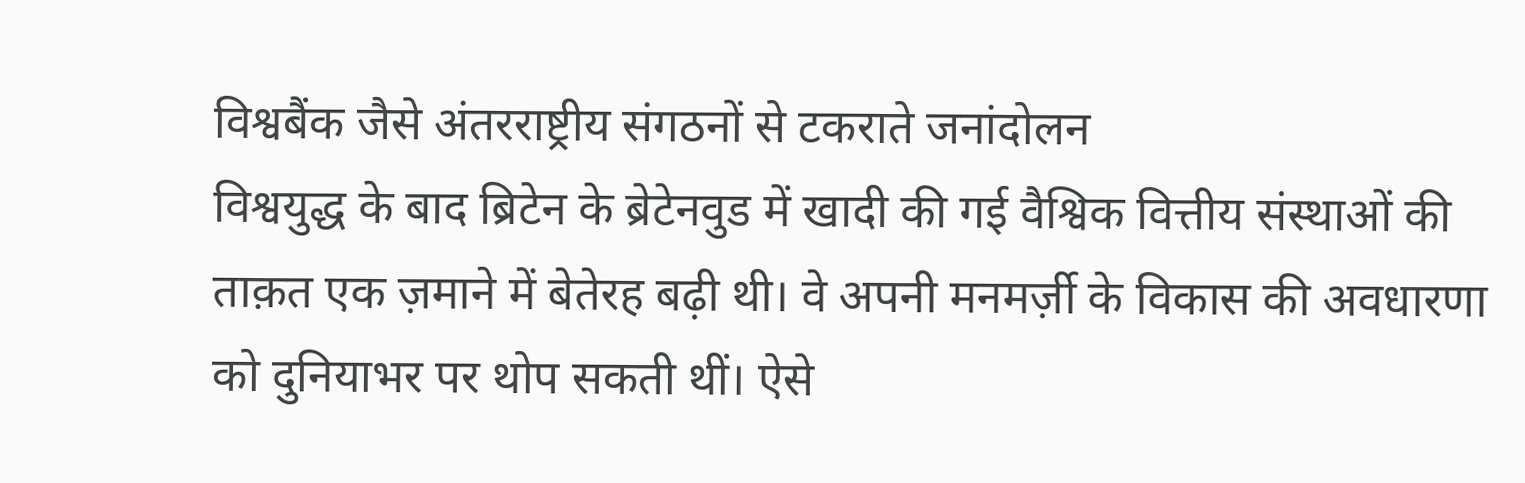विश्वबैंक जैसे अंतरराष्ट्रीय संगठनों से टकराते जनांदोलन
विश्वयुद्ध के बाद ब्रिटेन के ब्रेटेनवुड में खादी की गई वैश्विक वित्तीय संस्थाओं की ताक़त एक ज़माने में बेतेरह बढ़ी थी। वे अपनी मनमर्ज़ी के विकास की अवधारणा को दुनियाभर पर थोप सकती थीं। ऐसे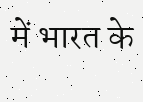में भारत के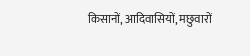किसानों, आदिवासियों, मछुवारों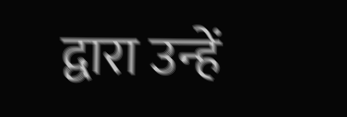द्वारा उन्हें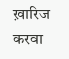ख़ारिज करवा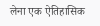लेना एक ऐतिहासिक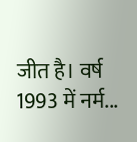जीत है। वर्ष 1993 में नर्म...